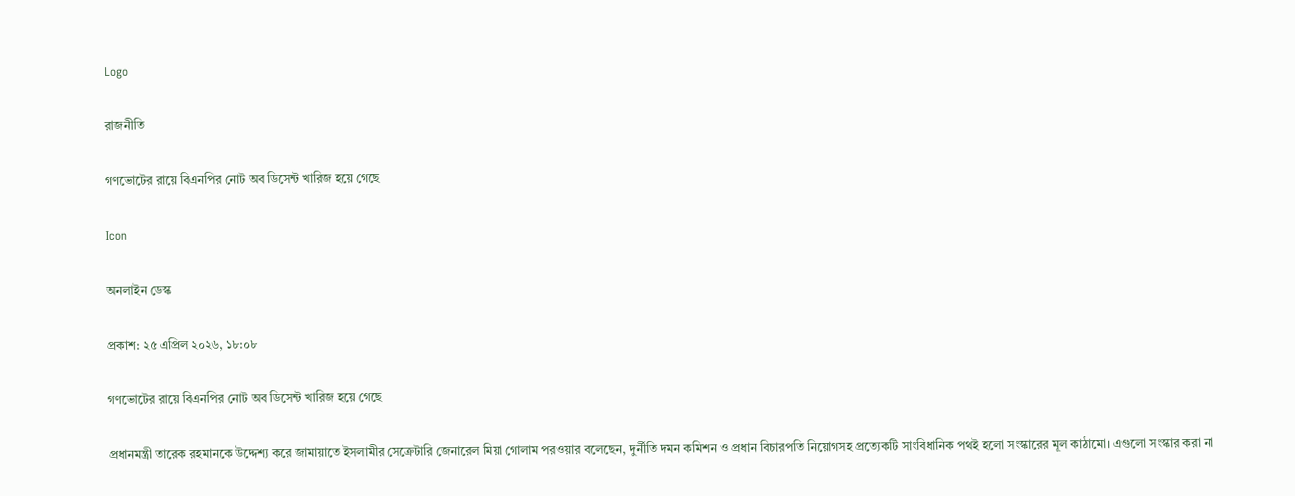Logo

রাজনীতি

গণভোটের রায়ে বিএনপির নোট অব ডিসেন্ট খারিজ হয়ে গেছে

Icon

অনলাইন ডেস্ক

প্রকাশ: ২৫ এপ্রিল ২০২৬, ১৮:০৮

গণভোটের রায়ে বিএনপির নোট অব ডিসেন্ট খারিজ হয়ে গেছে

প্রধানমন্ত্রী তারেক রহমানকে উদ্দেশ্য করে জামায়াতে ইসলামীর সেক্রেটারি জেনারেল মিয়া গোলাম পরওয়ার বলেছেন, দুর্নীতি দমন কমিশন ও প্রধান বিচারপতি নিয়োগসহ প্রত্যেকটি সাংবিধানিক পথই হলো সংস্কারের মূল কাঠামো। এগুলো সংস্কার করা না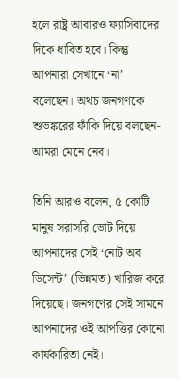হলে রাষ্ট্র আবারও ফ্যাসিবাদের দিকে ধাবিত হবে। কিন্তু আপনারা সেখানে ‘না’ বলেছেন। অথচ জনগণকে শুভঙ্করের ফাঁকি দিয়ে বলছেন-আমরা মেনে নেব।

তিনি আরও বলেন, ৫ কোটি মানুষ সরাসরি ভোট দিয়ে আপনাদের সেই ‘নোট অব ডিসেন্ট’ (ভিন্নমত) খারিজ করে দিয়েছে। জনগণের সেই সামনে আপনাদের ওই আপত্তির কোনো কার্যকারিতা নেই।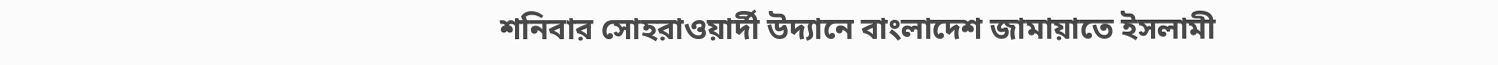শনিবার সোহরাওয়ার্দী উদ্যানে বাংলাদেশ জামায়াতে ইসলামী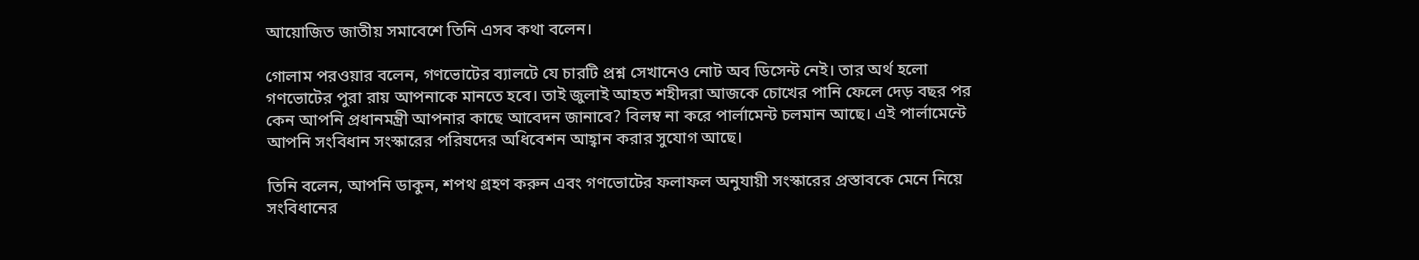আয়োজিত জাতীয় সমাবেশে তিনি এসব কথা বলেন।

গোলাম পরওয়ার বলেন, গণভোটের ব্যালটে যে চারটি প্রশ্ন সেখানেও নোট অব ডিসেন্ট নেই। তার অর্থ হলো গণভোটের পুরা রায় আপনাকে মানতে হবে। তাই জুলাই আহত শহীদরা আজকে চোখের পানি ফেলে দেড় বছর পর কেন আপনি প্রধানমন্ত্রী আপনার কাছে আবেদন জানাবে? বিলম্ব না করে পার্লামেন্ট চলমান আছে। এই পার্লামেন্টে আপনি সংবিধান সংস্কারের পরিষদের অধিবেশন আহ্বান করার সুযোগ আছে।

তিনি বলেন, আপনি ডাকুন, শপথ গ্রহণ করুন এবং গণভোটের ফলাফল অনুযায়ী সংস্কারের প্রস্তাবকে মেনে নিয়ে সংবিধানের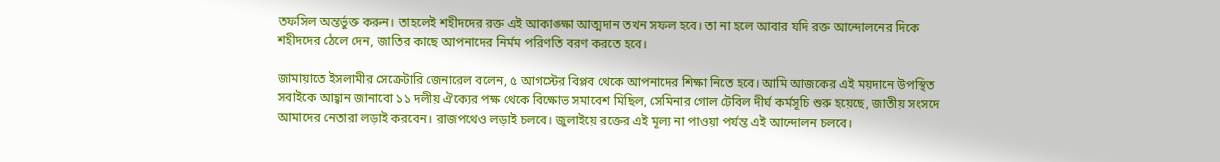তফসিল অন্তর্ভুক্ত করুন। তাহলেই শহীদদের রক্ত এই আকাঙ্ক্ষা আত্মদান তখন সফল হবে। তা না হলে আবার যদি রক্ত আন্দোলনের দিকে শহীদদের ঠেলে দেন, জাতির কাছে আপনাদের নির্মম পরিণতি বরণ করতে হবে।

জামায়াতে ইসলামীর সেক্রেটারি জেনারেল বলেন, ৫ আগস্টের বিপ্লব থেকে আপনাদের শিক্ষা নিতে হবে। আমি আজকের এই ময়দানে উপস্থিত সবাইকে আহ্বান জানাবো ১১ দলীয় ঐক্যের পক্ষ থেকে বিক্ষোভ সমাবেশ মিছিল, সেমিনার গোল টেবিল দীর্ঘ কর্মসূচি শুরু হয়েছে, জাতীয় সংসদে আমাদের নেতারা লড়াই করবেন। রাজপথেও লড়াই চলবে। জুলাইয়ে রক্তের এই মূল্য না পাওয়া পর্যন্ত এই আন্দোলন চলবে।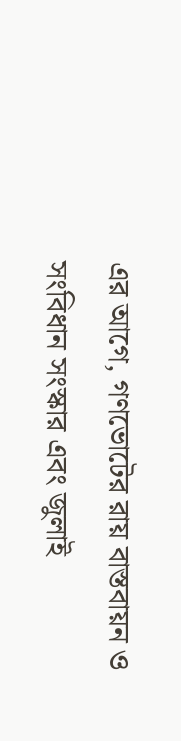এর আগে, গণভোটের রায় বাস্তবায়ন ও সংবিধান সংস্কার এবং জুলাই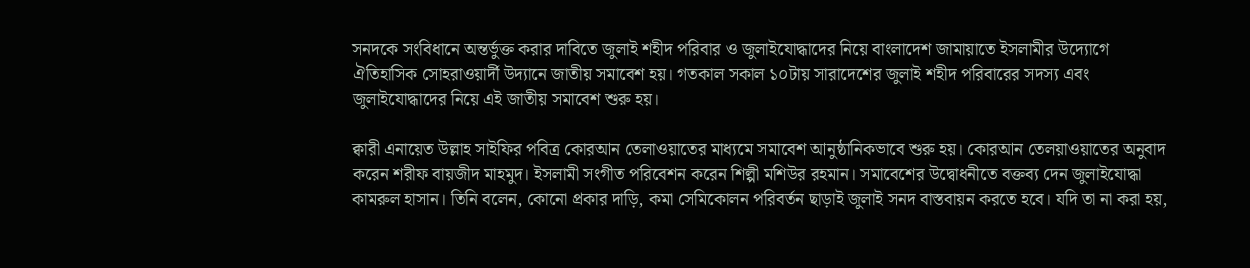সনদকে সংবিধানে অন্তর্ভুক্ত করার দাবিতে জুলাই শহীদ পরিবার ও জুলাইযোদ্ধাদের নিয়ে বাংলাদেশ জামায়াতে ইসলামীর উদ্যোগে ঐতিহাসিক সোহরাওয়ার্দী উদ্যানে জাতীয় সমাবেশ হয়। গতকাল সকাল ১০টায় সারাদেশের জুলাই শহীদ পরিবারের সদস্য এবং জুলাইযোদ্ধাদের নিয়ে এই জাতীয় সমাবেশ শুরু হয়।

ক্বারী এনায়েত উল্লাহ সাইফির পবিত্র কোরআন তেলাওয়াতের মাধ্যমে সমাবেশ আনুষ্ঠানিকভাবে শুরু হয়। কোরআন তেলয়াওয়াতের অনুবাদ করেন শরীফ বায়জীদ মাহমুদ। ইসলামী সংগীত পরিবেশন করেন শিল্পী মশিউর রহমান। সমাবেশের উদ্বোধনীতে বক্তব্য দেন জুলাইযোদ্ধা কামরুল হাসান। তিনি বলেন, কোনো প্রকার দাড়ি, কমা সেমিকোলন পরিবর্তন ছাড়াই জুলাই সনদ বাস্তবায়ন করতে হবে। যদি তা না করা হয়,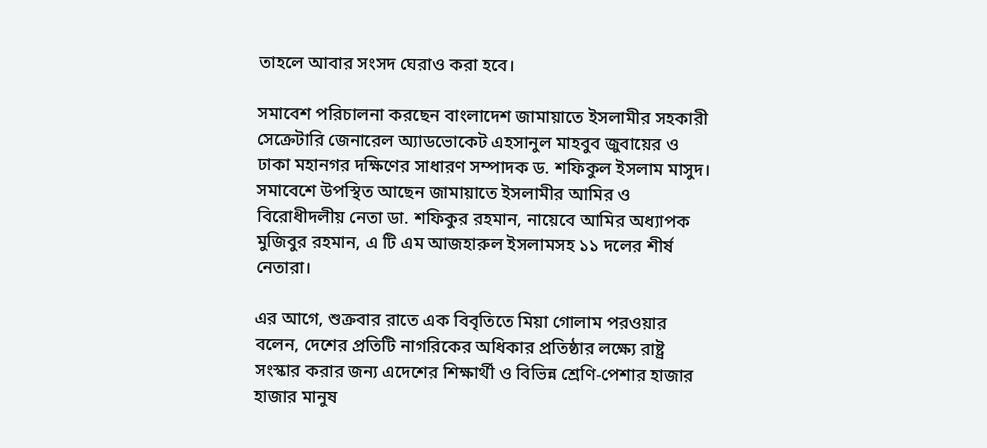তাহলে আবার সংসদ ঘেরাও করা হবে।

সমাবেশ পরিচালনা করছেন বাংলাদেশ জামায়াতে ইসলামীর সহকারী সেক্রেটারি জেনারেল অ্যাডভোকেট এহসানুল মাহবুব জুবায়ের ও ঢাকা মহানগর দক্ষিণের সাধারণ সম্পাদক ড. শফিকুল ইসলাম মাসুদ। সমাবেশে উপস্থিত আছেন জামায়াতে ইসলামীর আমির ও বিরোধীদলীয় নেতা ডা. শফিকুর রহমান, নায়েবে আমির অধ্যাপক মুজিবুর রহমান, এ টি এম আজহারুল ইসলামসহ ১১ দলের শীর্ষ নেতারা।

এর আগে, শুক্রবার রাতে এক বিবৃতিতে মিয়া গোলাম পরওয়ার বলেন, দেশের প্রতিটি নাগরিকের অধিকার প্রতিষ্ঠার লক্ষ্যে রাষ্ট্র সংস্কার করার জন্য এদেশের শিক্ষার্থী ও বিভিন্ন শ্রেণি-পেশার হাজার হাজার মানুষ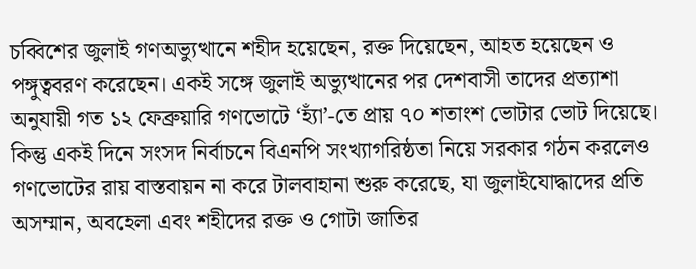চব্বিশের জুলাই গণঅভ্যুত্থানে শহীদ হয়েছেন, রক্ত দিয়েছেন, আহত হয়েছেন ও পঙ্গুত্ববরণ করেছেন। একই সঙ্গে জুলাই অভ্যুত্থানের পর দেশবাসী তাদের প্রত্যাশা অনুযায়ী গত ১২ ফেব্রুয়ারি গণভোটে ‘হ্যাঁ’-তে প্রায় ৭০ শতাংশ ভোটার ভোট দিয়েছে। কিন্তু একই দিনে সংসদ নির্বাচনে বিএনপি সংখ্যাগরিষ্ঠতা নিয়ে সরকার গঠন করলেও গণভোটের রায় বাস্তবায়ন না করে টালবাহানা শুরু করেছে, যা জুলাইযোদ্ধাদের প্রতি অসম্মান, অবহেলা এবং শহীদের রক্ত ও গোটা জাতির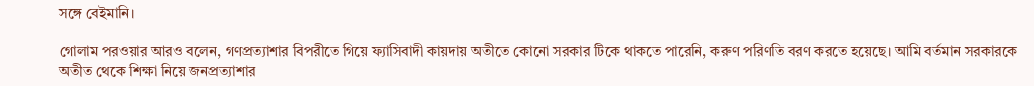সঙ্গে বেইমানি।

গোলাম পরওয়ার আরও বলেন, গণপ্রত্যাশার বিপরীতে গিয়ে ফ্যাসিবাদী কায়দায় অতীতে কোনো সরকার টিকে থাকতে পারেনি, করুণ পরিণতি বরণ করতে হয়েছে। আমি বর্তমান সরকারকে অতীত থেকে শিক্ষা নিয়ে জনপ্রত্যাশার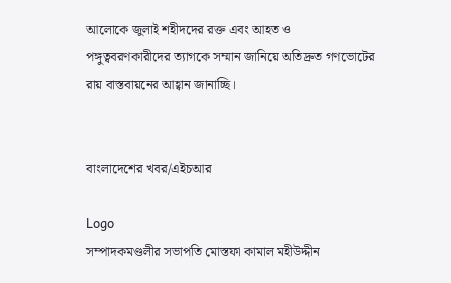আলোকে জুলাই শহীদদের রক্ত এবং আহত ও পঙ্গুত্ববরণকারীদের ত্যাগকে সম্মান জানিয়ে অতিদ্রুত গণভোটের রায় বাস্তবায়নের আহ্বান জানাচ্ছি।


বাংলাদেশের খবর/এইচআর

Logo
সম্পাদকমণ্ডলীর সভাপতি মোস্তফা কামাল মহীউদ্দীন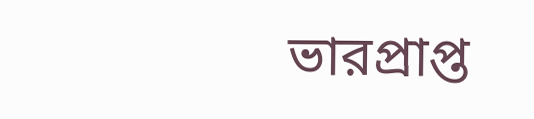ভারপ্রাপ্ত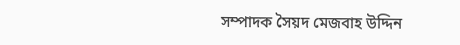সম্পাদক সৈয়দ মেজবাহ উদ্দিন